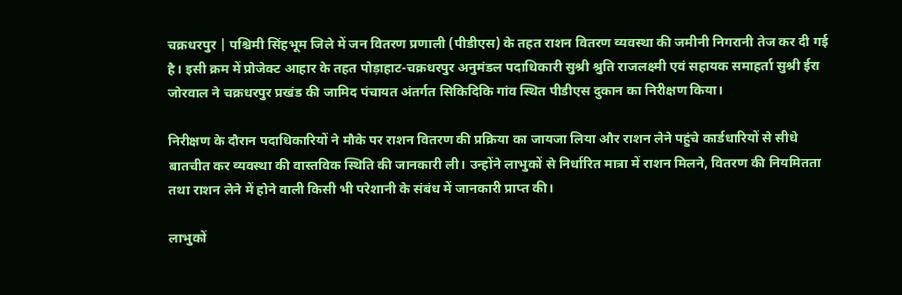चक्रधरपुर | पश्चिमी सिंहभूम जिले में जन वितरण प्रणाली (पीडीएस) के तहत राशन वितरण व्यवस्था की जमीनी निगरानी तेज कर दी गई है। इसी क्रम में प्रोजेक्ट आहार के तहत पोड़ाहाट-चक्रधरपुर अनुमंडल पदाधिकारी सुश्री श्रुति राजलक्ष्मी एवं सहायक समाहर्ता सुश्री ईरा जोरवाल ने चक्रधरपुर प्रखंड की जामिद पंचायत अंतर्गत सिकिदिकि गांव स्थित पीडीएस दुकान का निरीक्षण किया।

निरीक्षण के दौरान पदाधिकारियों ने मौके पर राशन वितरण की प्रक्रिया का जायजा लिया और राशन लेने पहुंचे कार्डधारियों से सीधे बातचीत कर व्यवस्था की वास्तविक स्थिति की जानकारी ली। उन्होंने लाभुकों से निर्धारित मात्रा में राशन मिलने, वितरण की नियमितता तथा राशन लेने में होने वाली किसी भी परेशानी के संबंध में जानकारी प्राप्त की।

लाभुकों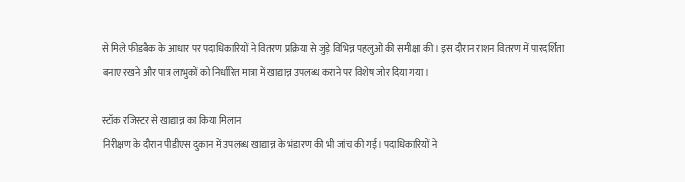से मिले फीडबैक के आधार पर पदाधिकारियों ने वितरण प्रक्रिया से जुड़े विभिन्न पहलुओं की समीक्षा की। इस दौरान राशन वितरण में पारदर्शिता बनाए रखने और पात्र लाभुकों को निर्धारित मात्रा में खाद्यान्न उपलब्ध कराने पर विशेष जोर दिया गया।

स्टॉक रजिस्टर से खाद्यान्न का किया मिलान
निरीक्षण के दौरान पीडीएस दुकान में उपलब्ध खाद्यान्न के भंडारण की भी जांच की गई। पदाधिकारियों ने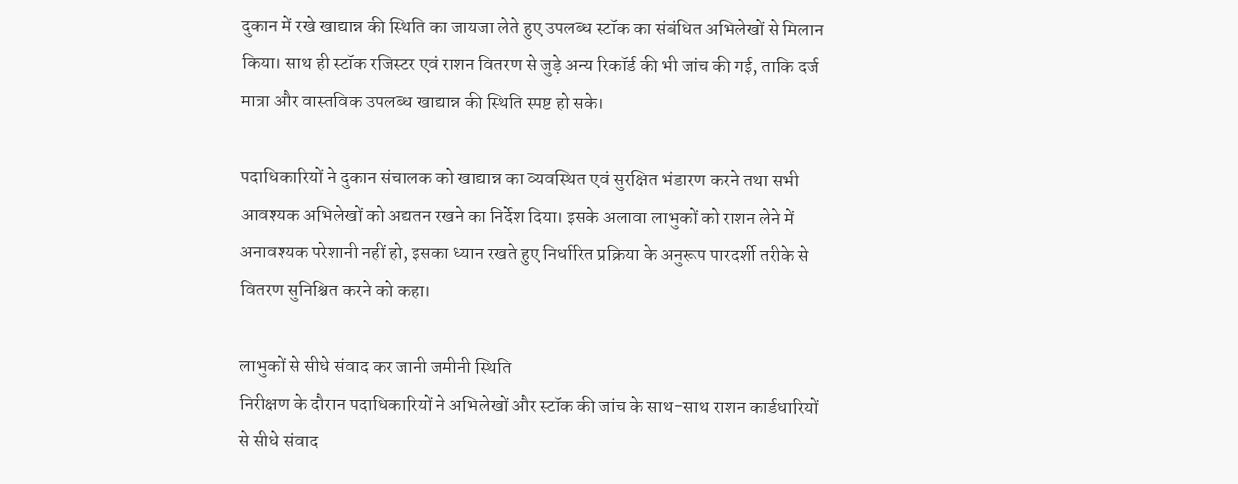दुकान में रखे खाद्यान्न की स्थिति का जायजा लेते हुए उपलब्ध स्टॉक का संबंधित अभिलेखों से मिलान किया। साथ ही स्टॉक रजिस्टर एवं राशन वितरण से जुड़े अन्य रिकॉर्ड की भी जांच की गई, ताकि दर्ज मात्रा और वास्तविक उपलब्ध खाद्यान्न की स्थिति स्पष्ट हो सके।

पदाधिकारियों ने दुकान संचालक को खाद्यान्न का व्यवस्थित एवं सुरक्षित भंडारण करने तथा सभी आवश्यक अभिलेखों को अद्यतन रखने का निर्देश दिया। इसके अलावा लाभुकों को राशन लेने में अनावश्यक परेशानी नहीं हो, इसका ध्यान रखते हुए निर्धारित प्रक्रिया के अनुरूप पारदर्शी तरीके से वितरण सुनिश्चित करने को कहा।

लाभुकों से सीधे संवाद कर जानी जमीनी स्थिति
निरीक्षण के दौरान पदाधिकारियों ने अभिलेखों और स्टॉक की जांच के साथ-साथ राशन कार्डधारियों से सीधे संवाद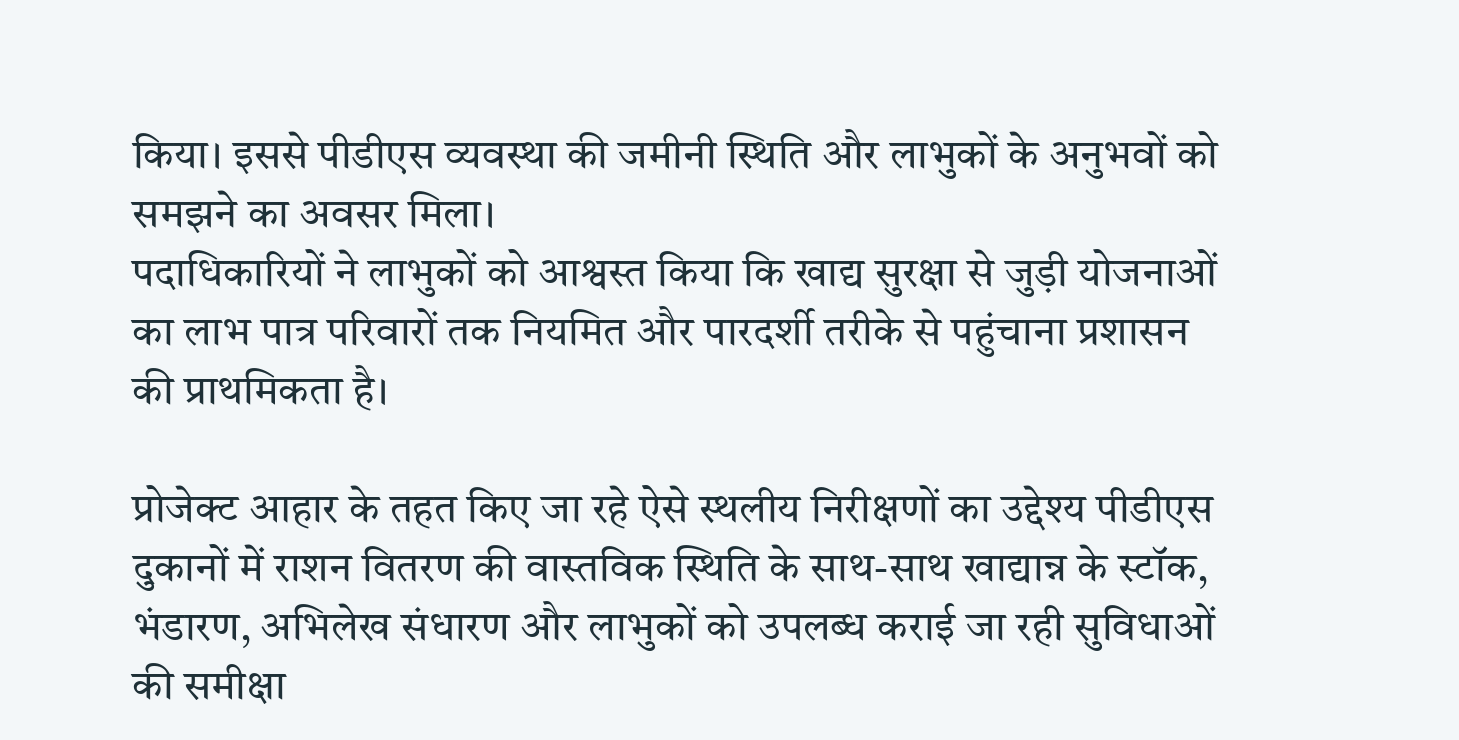किया। इससे पीडीएस व्यवस्था की जमीनी स्थिति और लाभुकों के अनुभवों को समझने का अवसर मिला।
पदाधिकारियों ने लाभुकों को आश्वस्त किया कि खाद्य सुरक्षा से जुड़ी योजनाओं का लाभ पात्र परिवारों तक नियमित और पारदर्शी तरीके से पहुंचाना प्रशासन की प्राथमिकता है।

प्रोजेक्ट आहार के तहत किए जा रहे ऐसे स्थलीय निरीक्षणों का उद्देश्य पीडीएस दुकानों में राशन वितरण की वास्तविक स्थिति के साथ-साथ खाद्यान्न के स्टॉक, भंडारण, अभिलेख संधारण और लाभुकों को उपलब्ध कराई जा रही सुविधाओं की समीक्षा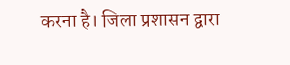करना है। जिला प्रशासन द्वारा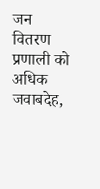जन वितरण प्रणाली को अधिक जवाबदेह,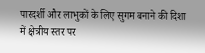पारदर्शी और लाभुकों के लिए सुगम बनाने की दिशा में क्षेत्रीय स्तर पर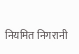नियमित निगरानी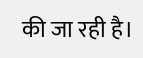की जा रही है।